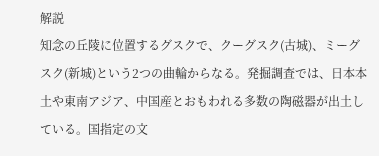解説
知念の丘陵に位置するグスクで、クーグスク(古城)、ミーグスク(新城)という2つの曲輪からなる。発掘調査では、日本本土や東南アジア、中国産とおもわれる多数の陶磁器が出土している。国指定の文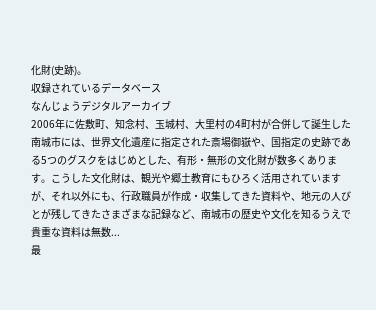化財(史跡)。
収録されているデータベース
なんじょうデジタルアーカイブ
2006年に佐敷町、知念村、玉城村、大里村の4町村が合併して誕生した南城市には、世界文化遺産に指定された斎場御嶽や、国指定の史跡である5つのグスクをはじめとした、有形・無形の文化財が数多くあります。こうした文化財は、観光や郷土教育にもひろく活用されていますが、それ以外にも、行政職員が作成・収集してきた資料や、地元の人びとが残してきたさまざまな記録など、南城市の歴史や文化を知るうえで貴重な資料は無数...
最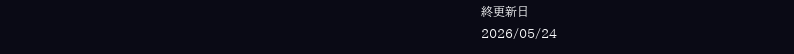終更新日
2026/05/24